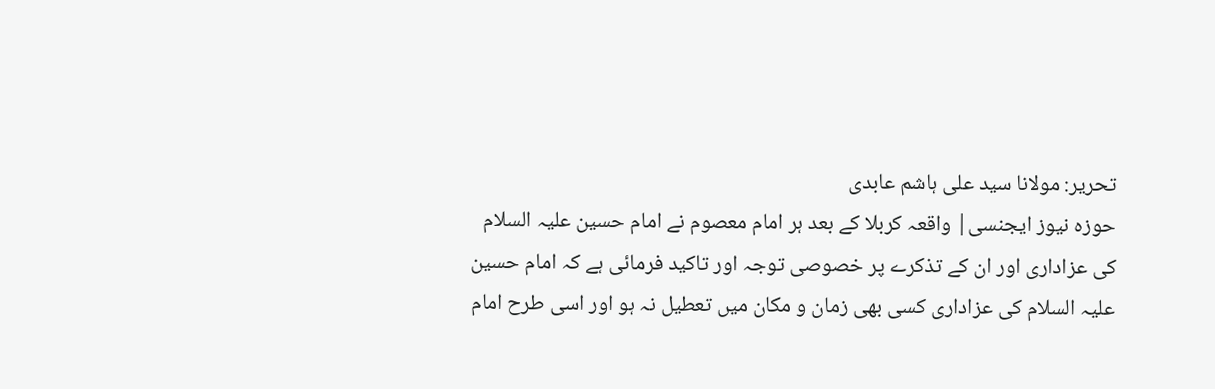تحریر: مولانا سید علی ہاشم عابدی
حوزہ نیوز ایجنسی| واقعہ کربلا کے بعد ہر امام معصوم نے امام حسین علیہ السلام کی عزاداری اور ان کے تذکرے پر خصوصی توجہ اور تاکید فرمائی ہے کہ امام حسین علیہ السلام کی عزاداری کسی بھی زمان و مکان میں تعطیل نہ ہو اور اسی طرح امام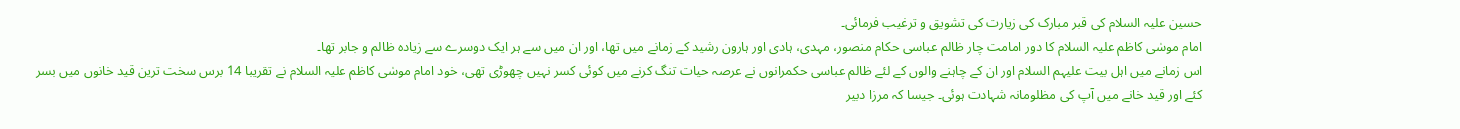حسین علیہ السلام کی قبر مبارک کی زیارت کی تشویق و ترغیب فرمائی۔
امام موسٰی کاظم علیہ السلام کا دور امامت چار ظالم عباسی حکام منصور، مہدی، ہادی اور ہارون رشید کے زمانے میں تھا، اور ان میں سے ہر ایک دوسرے سے زیادہ ظالم و جابر تھا۔
اس زمانے میں اہل بیت علیہم السلام اور ان کے چاہنے والوں کے لئے ظالم عباسی حکمرانوں نے عرصہ حیات تنگ کرنے میں کوئی کسر نہیں چھوڑی تھی، خود امام موسٰی کاظم علیہ السلام نے تقریبا 14 برس سخت ترین قید خانوں میں بسر کئے اور قید خانے میں آپ کی مظلومانہ شہادت ہوئی۔ جیسا کہ مرزا دبیر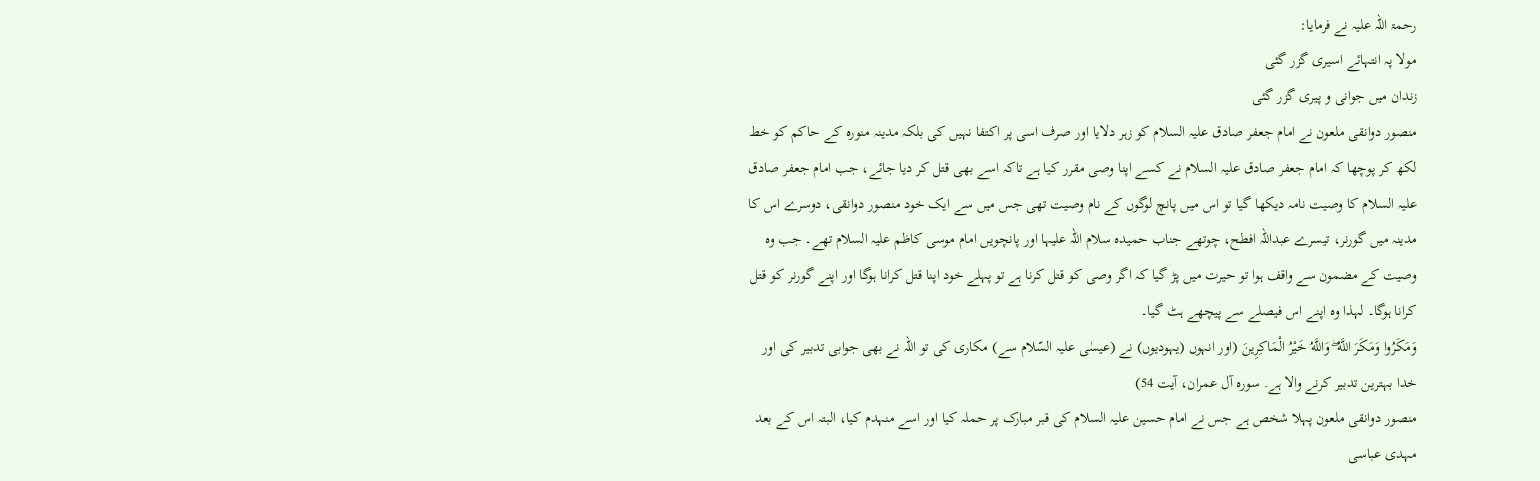رحمۃ اللہ علیہ نے فرمایا:
مولا پہ انتہائے اسیری گزر گئی
زندان میں جوانی و پیری گزر گئی
منصور دوانقی ملعون نے امام جعفر صادق علیہ السلام کو زہر دلایا اور صرف اسی پر اکتفا نہیں کی بلکہ مدینہ منورہ کے حاکم کو خط لکھ کر پوچھا کہ امام جعفر صادق علیہ السلام نے کسے اپنا وصی مقرر کیا ہے تاکہ اسے بھی قتل کر دیا جائے، جب امام جعفر صادق علیہ السلام کا وصیت نامہ دیکھا گیا تو اس میں پانچ لوگوں کے نام وصیت تھی جس میں سے ایک خود منصور دوانقی، دوسرے اس کا مدینہ میں گورنر، تیسرے عبداللہ افطح، چوتھے جناب حمیدہ سلام اللہ علیہا اور پانچویں امام موسی کاظم علیہ السلام تھے۔ جب وہ وصیت کے مضمون سے واقف ہوا تو حیرت میں پڑ گیا کہ اگر وصی کو قتل کرنا ہے تو پہلے خود اپنا قتل کرانا ہوگا اور اپنے گورنر کو قتل کرانا ہوگا۔ لہذا وہ اپنے اس فیصلے سے پیچھے ہٹ گیا۔
وَمَكَرُوا وَمَكَرَ اللَّهُ ۖ وَاللَّهُ خَيْرُ الْمَاكِرِينَ (اور انہوں (یہودیوں) نے (عیسٰی علیہ السّلام سے) مکاری کی تو اللہ نے بھی جوابی تدبیر کی اور خدا بہترین تدبیر کرنے والا ہے. سورہ آل عمران، آیت 54)
منصور دوانقی ملعون پہلا شخص ہے جس نے امام حسین علیہ السلام کی قبر مبارک پر حملہ کیا اور اسے منہدم کیا، البتہ اس کے بعد مہدی عباسی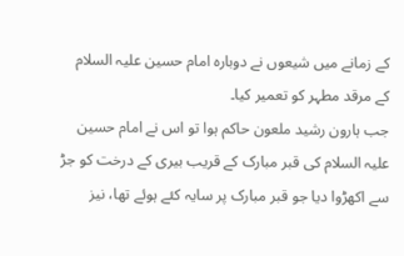کے زمانے میں شیعوں نے دوبارہ امام حسین علیہ السلام کے مرقد مطہر کو تعمیر کیا۔
جب ہارون رشید ملعون حاکم ہوا تو اس نے امام حسین علیہ السلام کی قبر مبارک کے قریب بیری کے درخت کو جڑ سے اکھڑوا دیا جو قبر مبارک پر سایہ کئے ہوئے تھا، نیز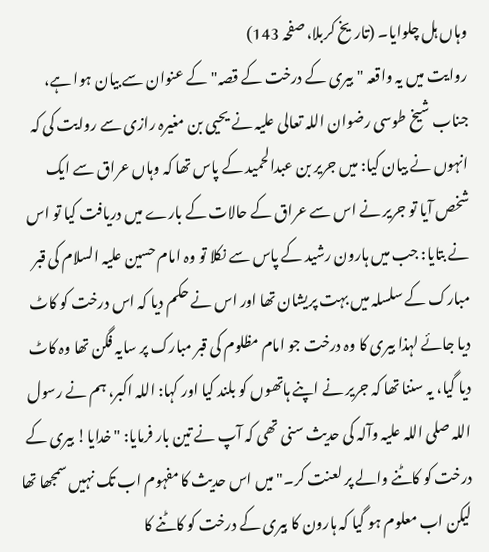وہاں ہل چلوایا۔ (تاریخ کربلا، صفحہ 143)
روایت میں یہ واقعہ "بیری کے درخت کے قصہ" کے عنوان سے بیان ہوا ہے، جناب شیخ طوسی رضوان اللہ تعالی علیہ نے یحیی بن مغیرہ رازی سے روایت کی کہ انہوں نے بیان کیا: میں جریر بن عبدالحمید کے پاس تھا کہ وہاں عراق سے ایک شخص آیا تو جریر نے اس سے عراق کے حالات کے بارے میں دریافت کیا تو اس نے بتایا: جب میں ہارون رشید کے پاس سے نکلا تو وہ امام حسین علیہ السلام کی قبر مبارک کے سلسلہ میں بہت پریشان تھا اور اس نے حکم دیا کہ اس درخت کو کاٹ دیا جائے لہذا بیری کا وہ درخت جو امام مظلوم کی قبر مبارک پر سایہ فگن تھا وہ کاٹ دیا گیا، یہ سننا تھا کہ جریر نے اپنے ہاتھوں کو بلند کیا اور کہا: اللہ اکبر، ہم نے رسول اللہ صلی اللہ علیہ وآلہ کی حدیث سنی تھی کہ آپ نے تین بار فرمایا: "خدایا! بیری کے درخت کو کاٹنے والے پر لعنت کر۔" میں اس حدیث کا مفہوم اب تک نہیں سمجھا تھا لیکن اب معلوم ہو گیا کہ ہارون کا بیری کے درخت کو کاٹنے کا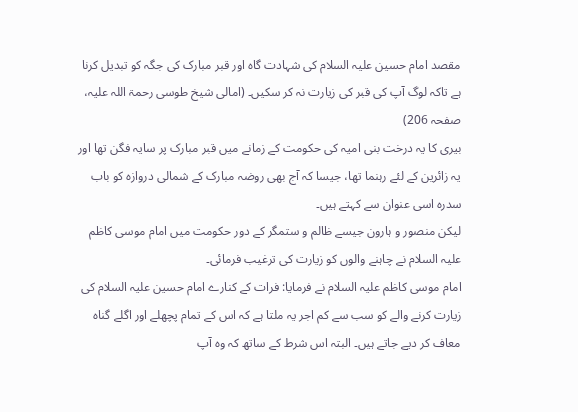مقصد امام حسین علیہ السلام کی شہادت گاہ اور قبر مبارک کی جگہ کو تبدیل کرنا ہے تاکہ لوگ آپ کی قبر کی زیارت نہ کر سکیں۔ (امالی شیخ طوسی رحمۃ اللہ علیہ، صفحہ 206)
بیری کا یہ درخت بنی امیہ کی حکومت کے زمانے میں قبر مبارک پر سایہ فگن تھا اور یہ زائرین کے لئے رہنما تھا، جیسا کہ آج بھی روضہ مبارک کے شمالی دروازہ کو باب سدرہ اسی عنوان سے کہتے ہیں۔
لیکن منصور و ہارون جیسے ظالم و ستمگر کے دور حکومت میں امام موسی کاظم علیہ السلام نے چاہنے والوں کو زیارت کی ترغیب فرمائی۔
امام موسی کاظم علیہ السلام نے فرمایا: فرات کے کنارے امام حسین علیہ السلام کی زیارت کرنے والے کو سب سے کم اجر یہ ملتا ہے کہ اس کے تمام پچھلے اور اگلے گناہ معاف کر دیے جاتے ہیں۔ البتہ اس شرط کے ساتھ کہ وہ آپ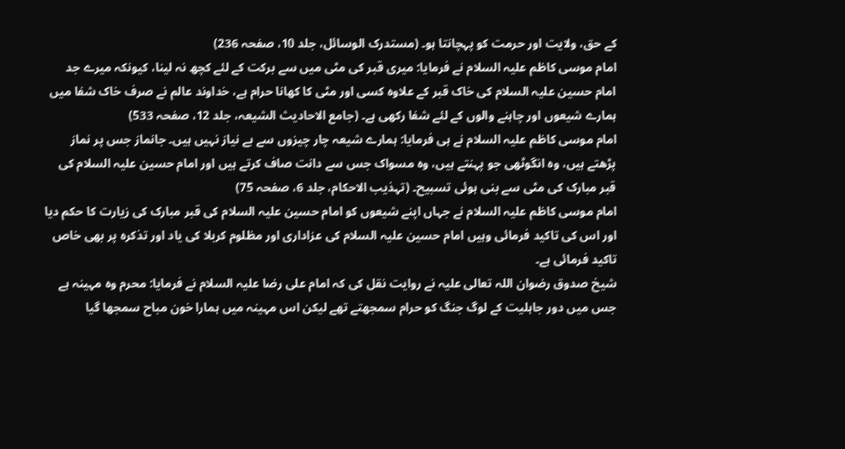کے حق، ولایت اور حرمت کو پہچانتا ہو۔ (مستدرک الوسائل، جلد 10، صفحہ 236)
امام موسی کاظم علیہ السلام نے فرمایا: میری قبر کی مٹی میں سے برکت کے لئے کچھ نہ لینا، کیونکہ میرے جد امام حسین علیہ السلام کی خاک قبر کے علاوہ کسی اور مٹی کا کھانا حرام ہے، خداوند عالم نے صرف خاک شفا میں ہمارے شیعوں اور چاہنے والوں کے لئے شفا رکھی ہے۔ (جامع الاحادیث الشیعہ، جلد 12، صفحہ 533)
امام موسی کاظم علیہ السلام نے ہی فرمایا: ہمارے شیعہ چار چیزوں سے بے نیاز نہیں ہیں۔ جانماز جس پر نماز پڑھتے ہیں، وہ انگوٹھی جو پہنتے ہیں، وہ مسواک جس سے دانت صاف کرتے ہیں اور امام حسین علیہ السلام کی قبر مبارک کی مٹی سے بنی ہوئی تسبیح۔ (تہذیب الاحکام، جلد 6، صفحہ 75)
امام موسی کاظم علیہ السلام نے جہاں اپنے شیعوں کو امام حسین علیہ السلام کی قبر مبارک کی زیارت کا حکم دیا اور اس کی تاکید فرمائی وہیں امام حسین علیہ السلام کی عزاداری اور مظلوم کربلا کی یاد اور تذکرہ پر بھی خاص تاکید فرمائی ہے۔
شیخ صدوق رضوان اللہ تعالی علیہ نے روایت نقل کی کہ امام علی رضا علیہ السلام نے فرمایا: محرم وہ مہینہ ہے جس میں دور جاہلیت کے لوگ جنگ کو حرام سمجھتے تھے لیکن اس مہینہ میں ہمارا خون مباح سمجھا گیا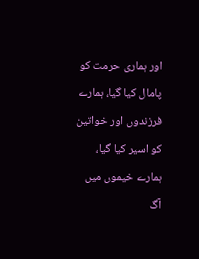اور ہماری حرمت کو پامال کیا گیا، ہمارے فرزندوں اور خواتین کو اسیر کیا گیا، ہمارے خیموں میں آگ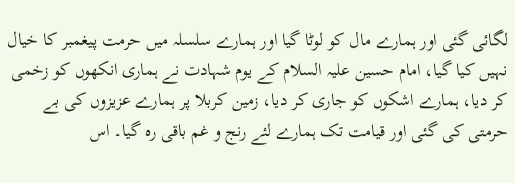لگائی گئی اور ہمارے مال کو لوٹا گیا اور ہمارے سلسلہ میں حرمت پیغمبر کا خیال نہیں کیا گیا، امام حسین علیہ السلام کے یوم شہادت نے ہماری انکھوں کو زخمی کر دیا، ہمارے اشکوں کو جاری کر دیا، زمین کربلا پر ہمارے عزیزوں کی بے حرمتی کی گئی اور قیامت تک ہمارے لئے رنج و غم باقی رہ گیا۔ اس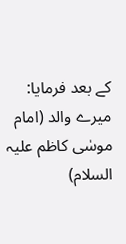کے بعد فرمایا: میرے والد (امام موسٰی کاظم علیہ السلام)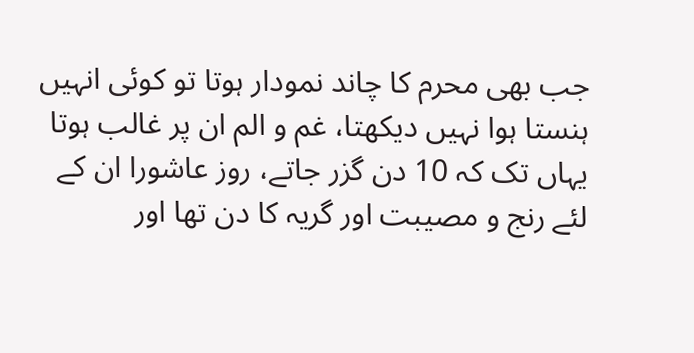جب بھی محرم کا چاند نمودار ہوتا تو کوئی انہیں ہنستا ہوا نہیں دیکھتا، غم و الم ان پر غالب ہوتا یہاں تک کہ 10 دن گزر جاتے، روز عاشورا ان کے لئے رنج و مصیبت اور گریہ کا دن تھا اور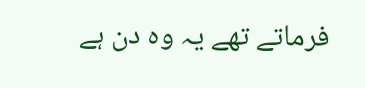فرماتے تھے یہ وہ دن ہے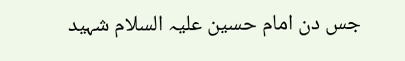جس دن امام حسین علیہ السلام شہید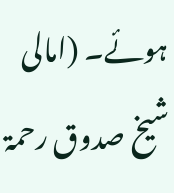ہوئے۔ (امالی شیخ صدوق رحمۃ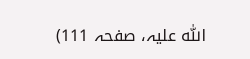اللّٰہ علیہ، صفحہ 111)